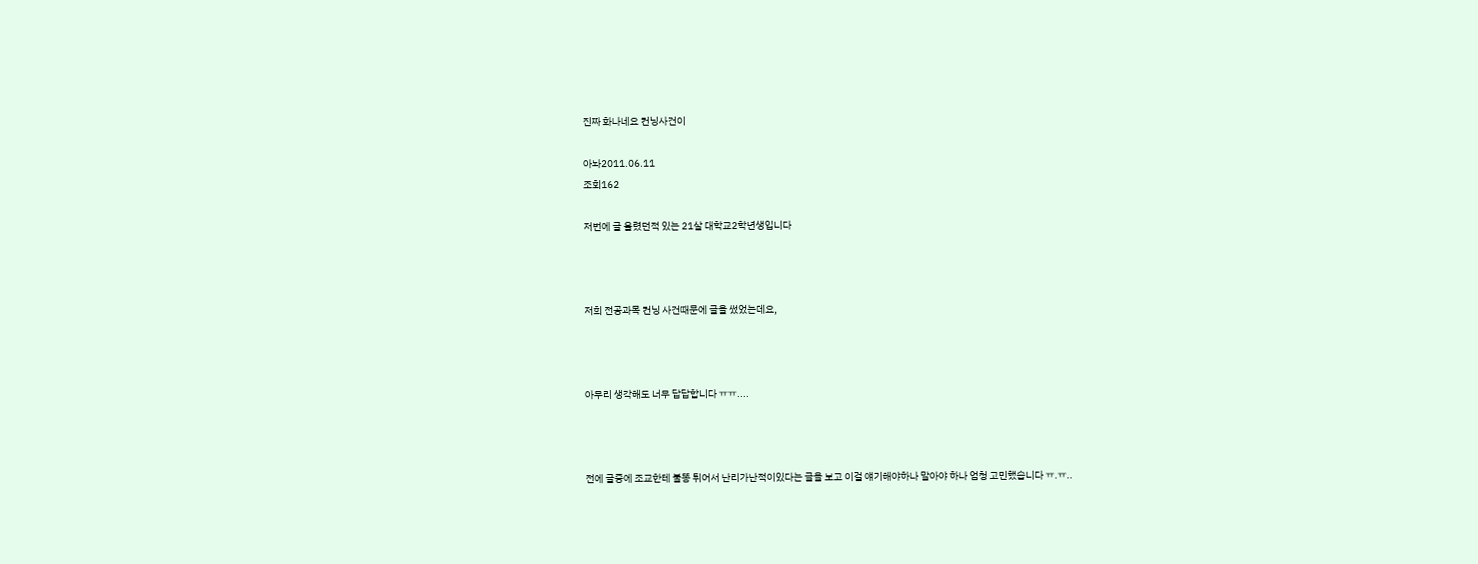진짜 화나네요 컨닝사건이

아놔2011.06.11
조회162

저번에 글 올렸던적 있는 21살 대학교2학년생입니다



저희 전공과목 컨닝 사건때문에 글을 썼었는데요,



아무리 생각해도 너무 답답합니다 ㅠㅠ....



전에 글중에 조교한테 불똥 튀어서 난리가난적이있다는 글을 보고 이걸 얘기해야하나 말아야 하나 엄청 고민했습니다 ㅠ.ㅠ..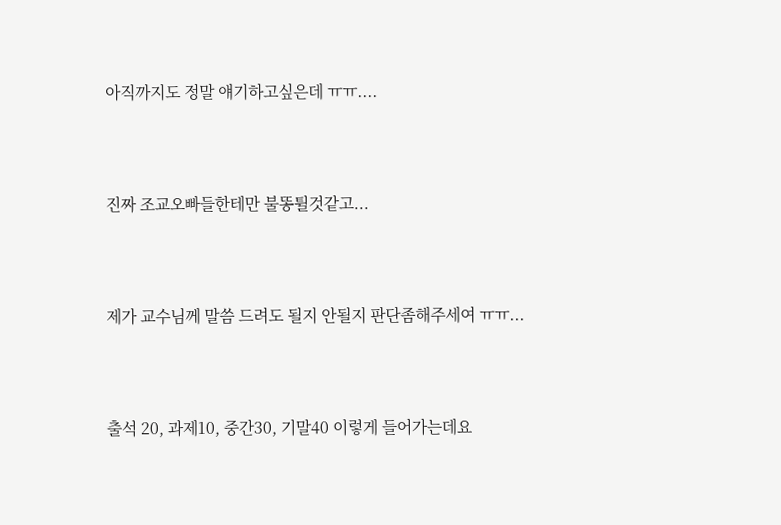아직까지도 정말 얘기하고싶은데 ㅠㅠ....



진짜 조교오빠들한테만 불똥튈것같고...



제가 교수님께 말씀 드려도 될지 안될지 판단좀해주세여 ㅠㅠ...



출석 20, 과제10, 중간30, 기말40 이렇게 들어가는데요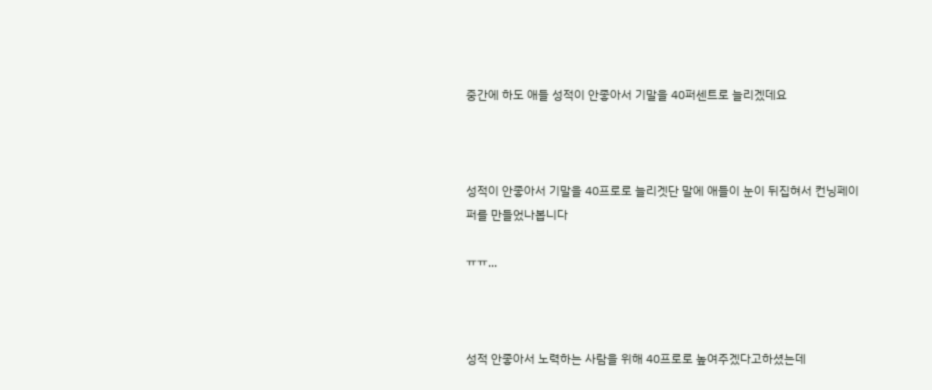중간에 하도 애들 성적이 안좋아서 기말을 40퍼센트로 늘리겠데요



성적이 안좋아서 기말을 40프로로 늘리겟단 말에 애들이 눈이 뒤집혀서 컨닝페이퍼를 만들었나봅니다

ㅠㅠ...



성적 안좋아서 노력하는 사람을 위해 40프로로 높여주겠다고하셨는데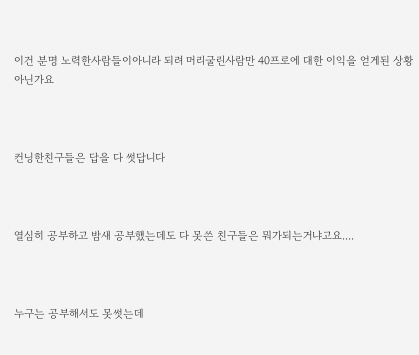이건 분명 노력한사람들이아니라 되려 머리굴린사람만 40프로에 대한 이익을 얻게된 상황아닌가요



컨닝한친구들은 답을 다 썻답니다



열심히 공부하고 밤새 공부했는데도 다 못쓴 친구들은 뭐가되는거냐고요....



누구는 공부해서도 못썻는데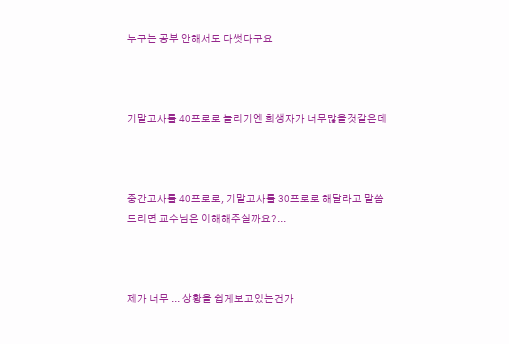누구는 공부 안해서도 다썻다구요



기말고사를 40프로로 늘리기엔 희생자가 너무많을것같은데



중간고사를 40프로로, 기말고사를 30프로로 해달라고 말씀드리면 교수님은 이해해주실까요?...



제가 너무 ... 상황을 쉽게보고있는건가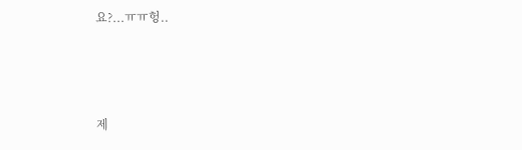요?...ㅠㅠ헝..



제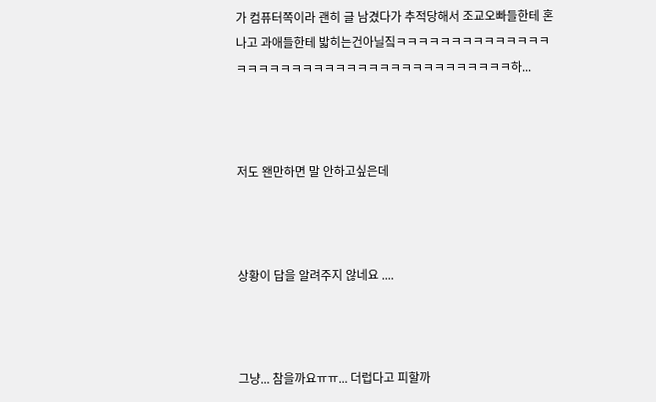가 컴퓨터쪽이라 괜히 글 남겼다가 추적당해서 조교오빠들한테 혼나고 과애들한테 밟히는건아닐짘ㅋㅋㅋㅋㅋㅋㅋㅋㅋㅋㅋㅋㅋㅋㅋㅋㅋㅋㅋㅋㅋㅋㅋㅋㅋㅋㅋㅋㅋㅋㅋㅋㅋㅋㅋㅋㅋㅋㅋ하...



저도 왠만하면 말 안하고싶은데



상황이 답을 알려주지 않네요 ....



그냥... 참을까요ㅠㅠ... 더럽다고 피할까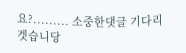요?......... 소중한댓글 기다리겟습니당